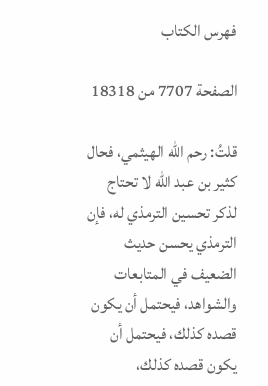فهرس الكتاب

الصفحة 7707 من 18318

قلتُ: رحم الله الهيثمي، فحال كثير بن عبد الله لا تحتاج لذكر تحسين الترمذي له، فإن الترمذي يحسن حديث الضعيف في المتابعات والشواهد، فيحتمل أن يكون قصده كذلك، فيحتمل أن يكون قصده كذلك،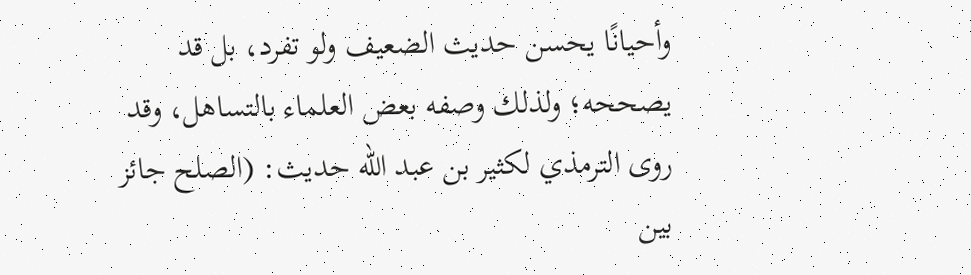وأحيانًا يحسن حديث الضعيف ولو تفرد، بل قد يصححه؛ ولذلك وصفه بعض العلماء بالتساهل، وقد روى الترمذي لكثير بن عبد الله حديث: (الصلح جائز بين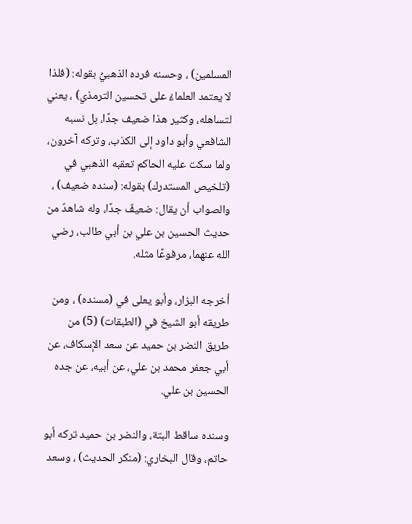المسلمين) ، وحسنه فرده الذهبيُّ بقوله: (فلذا لا يعتمد العلماءُ على تحسين الترمذي) ، يعني لتساهله، وكثير هذا ضعيف جدًا، بل نسبه الشافعي وأبو داود إلى الكذب، وتركه آخرون، ولما سكت عليه الحاكم تعقبه الذهبي في (تلخيص المستدرك) بقوله: (سنده ضعيف) ، والصواب أن يقال: ضعيفٌ جدًا، وله شاهدٌ من حديث الحسين بن علي بن أبي طالب، رضي الله عنهما، مرفوعًا مثله.

أخرجه البزار، وأبو يعلى في (مسنده) ، ومن طريقه أبو الشيخ في (الطبقات) (5) من طريق النضر بن حميد عن سعد الإسكاف، عن أبي جعفر محمد بن علي، عن أبيه، عن جده الحسين بن علي.

وسنده ساقط البتة، والنضر بن حميد تركه أبو حاتم، وقال البخاري: (منكر الحديث) ، وسعد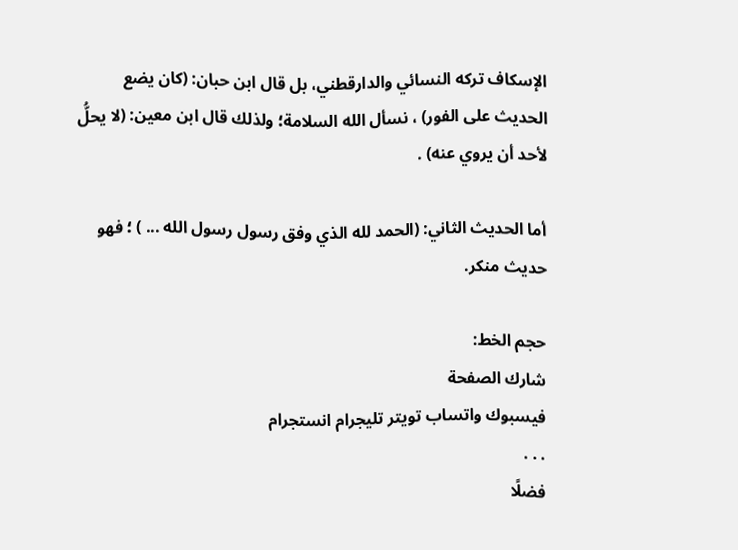الإسكاف تركه النسائي والدارقطني، بل قال ابن حبان: (كان يضع الحديث على الفور) ، نسأل الله السلامة؛ ولذلك قال ابن معين: (لا يحلُّ لأحد أن يروي عنه) .

أما الحديث الثاني: (الحمد لله الذي وفق رسول رسول الله ... ) ؛ فهو حديث منكر.

حجم الخط:
شارك الصفحة
فيسبوك واتساب تويتر تليجرام انستجرام
. . .
فضلًا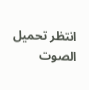انتظر تحميل الصوت